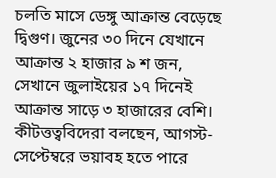চলতি মাসে ডেঙ্গু আক্রান্ত বেড়েছে দ্বিগুণ। জুনের ৩০ দিনে যেখানে আক্রান্ত ২ হাজার ৯ শ জন, সেখানে জুলাইয়ের ১৭ দিনেই আক্রান্ত সাড়ে ৩ হাজারের বেশি। কীটত্তত্ববিদেরা বলছেন, আগস্ট-সেপ্টেম্বরে ভয়াবহ হতে পারে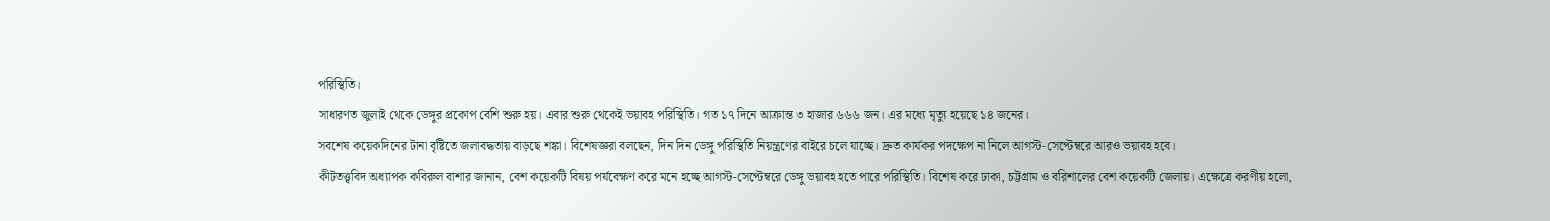পরিস্থিতি।
সাধারণত জুলাই থেকে ডেঙ্গুর প্রকোপ বেশি শুরু হয়। এবার শুরু থেকেই ভয়াবহ পরিস্থিতি। গত ১৭ দিনে আক্রান্ত ৩ হাজার ৬৬৬ জন। এর মধ্যে মৃত্যু হয়েছে ১৪ জনের।
সবশেষ কয়েকদিনের টানা বৃষ্টিতে জলাবদ্ধতায় বাড়ছে শঙ্কা। বিশেষজ্ঞরা বলছেন, দিন দিন ডেঙ্গু পরিস্থিতি নিয়ন্ত্রণের বাইরে চলে যাচ্ছে। দ্রুত কার্যকর পদক্ষেপ না নিলে আগস্ট-সেপ্টেম্বরে আরও ভয়াবহ হবে।
কীটতত্ত্ববিদ অধ্যাপক কবিরুল বাশার জানান, বেশ কয়েকটি বিষয় পর্যবেক্ষণ করে মনে হচ্ছে আগস্ট-সেপ্টেম্বরে ডেঙ্গু ভয়াবহ হতে পারে পরিস্থিতি। বিশেষ করে ঢাকা, চট্টগ্রাম ও বরিশালের বেশ কয়েকটি জেলায়। এক্ষেত্রে করণীয় হলো,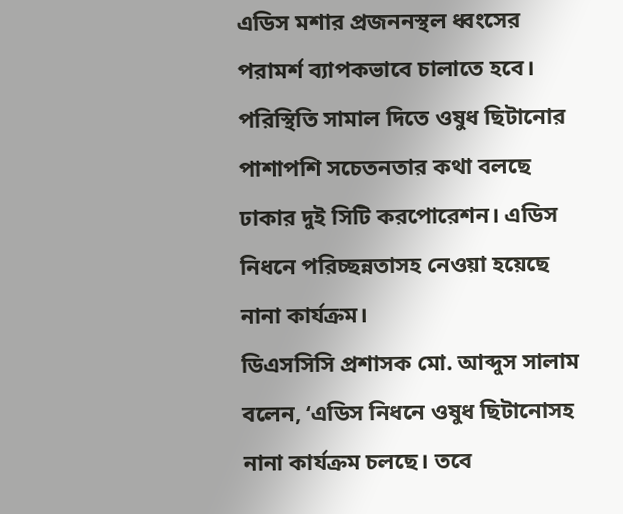এডিস মশার প্রজননস্থল ধ্বংসের পরামর্শ ব্যাপকভাবে চালাতে হবে।
পরিস্থিতি সামাল দিতে ওষুধ ছিটানোর পাশাপশি সচেতনতার কথা বলছে ঢাকার দুই সিটি করপোরেশন। এডিস নিধনে পরিচ্ছন্নতাসহ নেওয়া হয়েছে নানা কার্যক্রম।
ডিএসসিসি প্রশাসক মো. আব্দুস সালাম বলেন, ‘এডিস নিধনে ওষুধ ছিটানোসহ নানা কার্যক্রম চলছে। তবে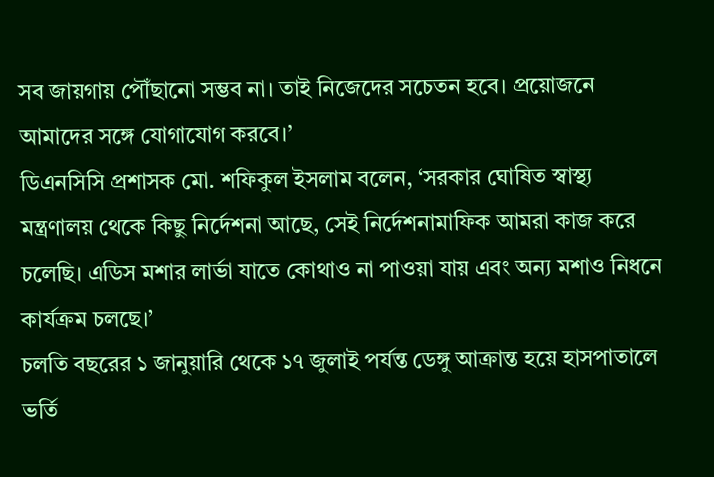সব জায়গায় পৌঁছানো সম্ভব না। তাই নিজেদের সচেতন হবে। প্রয়োজনে আমাদের সঙ্গে যোগাযোগ করবে।’
ডিএনসিসি প্রশাসক মো. শফিকুল ইসলাম বলেন, ‘সরকার ঘোষিত স্বাস্থ্য মন্ত্রণালয় থেকে কিছু নির্দেশনা আছে, সেই নির্দেশনামাফিক আমরা কাজ করে চলেছি। এডিস মশার লার্ভা যাতে কোথাও না পাওয়া যায় এবং অন্য মশাও নিধনে কার্যক্রম চলছে।’
চলতি বছরের ১ জানুয়ারি থেকে ১৭ জুলাই পর্যন্ত ডেঙ্গু আক্রান্ত হয়ে হাসপাতালে ভর্তি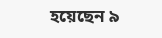হয়েছেন ৯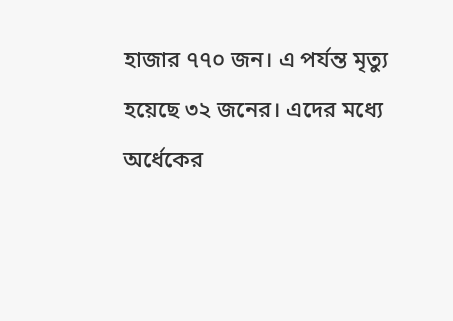হাজার ৭৭০ জন। এ পর্যন্ত মৃত্যু হয়েছে ৩২ জনের। এদের মধ্যে অর্ধেকের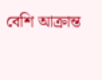বেশি আক্রান্ত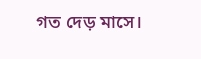গত দেড় মাসে।